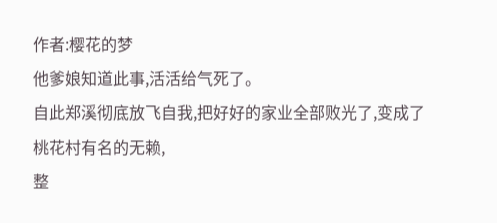作者:樱花的梦
他爹娘知道此事,活活给气死了。
自此郑溪彻底放飞自我,把好好的家业全部败光了,变成了桃花村有名的无赖,
整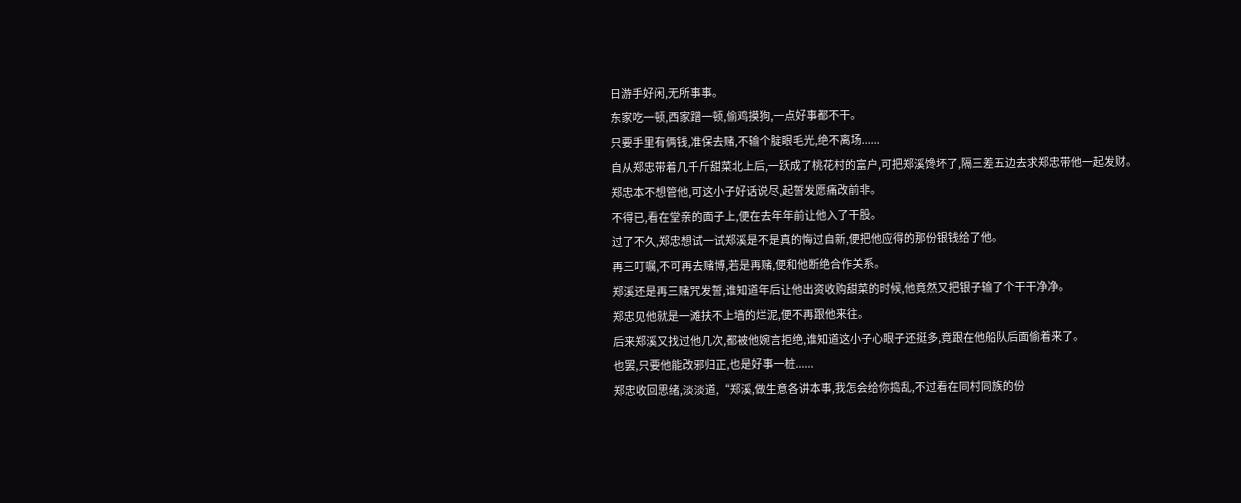日游手好闲,无所事事。
东家吃一顿,西家蹭一顿,偷鸡摸狗,一点好事都不干。
只要手里有俩钱,准保去赌,不输个腚眼毛光,绝不离场......
自从郑忠带着几千斤甜菜北上后,一跃成了桃花村的富户,可把郑溪馋坏了,隔三差五边去求郑忠带他一起发财。
郑忠本不想管他,可这小子好话说尽,起誓发愿痛改前非。
不得已,看在堂亲的面子上,便在去年年前让他入了干股。
过了不久,郑忠想试一试郑溪是不是真的悔过自新,便把他应得的那份银钱给了他。
再三叮嘱,不可再去赌博,若是再赌,便和他断绝合作关系。
郑溪还是再三赌咒发誓,谁知道年后让他出资收购甜菜的时候,他竟然又把银子输了个干干净净。
郑忠见他就是一滩扶不上墙的烂泥,便不再跟他来往。
后来郑溪又找过他几次,都被他婉言拒绝,谁知道这小子心眼子还挺多,竟跟在他船队后面偷着来了。
也罢,只要他能改邪归正,也是好事一桩......
郑忠收回思绪,淡淡道,“郑溪,做生意各讲本事,我怎会给你捣乱,不过看在同村同族的份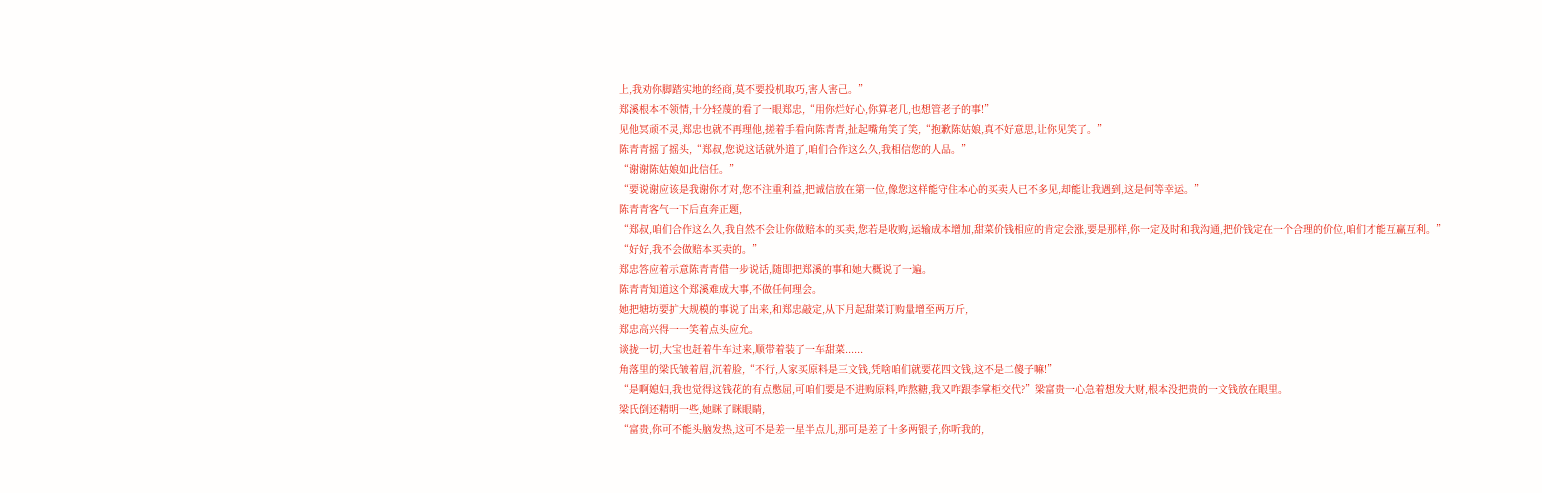上,我劝你脚踏实地的经商,莫不要投机取巧,害人害己。”
郑溪根本不领情,十分轻蔑的看了一眼郑忠,“用你烂好心,你算老几,也想管老子的事!”
见他冥顽不灵,郑忠也就不再理他,搓着手看向陈青青,扯起嘴角笑了笑,“抱歉陈姑娘,真不好意思,让你见笑了。”
陈青青摇了摇头,“郑叔,您说这话就外道了,咱们合作这么久,我相信您的人品。”
“谢谢陈姑娘如此信任。”
“要说谢应该是我谢你才对,您不注重利益,把诚信放在第一位,像您这样能守住本心的买卖人已不多见,却能让我遇到,这是何等幸运。”
陈青青客气一下后直奔正题,
“郑叔,咱们合作这么久,我自然不会让你做赔本的买卖,您若是收购,运输成本增加,甜菜价钱相应的肯定会涨,要是那样,你一定及时和我沟通,把价钱定在一个合理的价位,咱们才能互赢互利。”
“好好,我不会做赔本买卖的。”
郑忠答应着示意陈青青借一步说话,随即把郑溪的事和她大概说了一遍。
陈青青知道这个郑溪难成大事,不做任何理会。
她把塘坊要扩大规模的事说了出来,和郑忠敲定,从下月起甜菜订购量增至两万斤,
郑忠高兴得一一笑着点头应允。
谈拢一切,大宝也赶着牛车过来,顺带着装了一车甜菜......
角落里的梁氏皱着眉,沉着脸,“不行,人家买原料是三文钱,凭啥咱们就要花四文钱,这不是二傻子嘛!”
“是啊媳妇,我也觉得这钱花的有点憋屈,可咱们要是不进购原料,咋熬糖,我又咋跟李掌柜交代?”梁富贵一心急着想发大财,根本没把贵的一文钱放在眼里。
梁氏倒还精明一些,她眯了眯眼睛,
“富贵,你可不能头脑发热,这可不是差一星半点儿,那可是差了十多两银子,你听我的,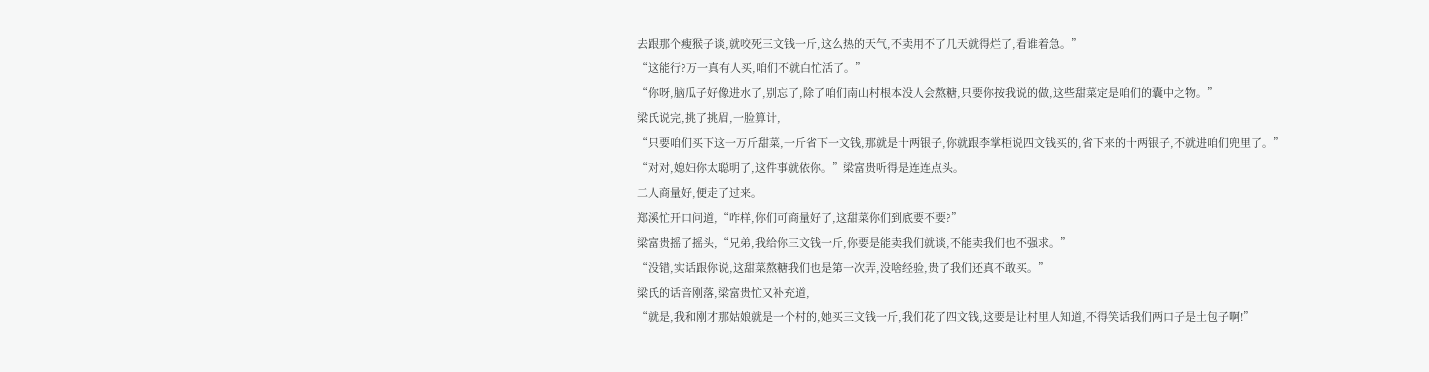去跟那个瘦猴子谈,就咬死三文钱一斤,这么热的天气,不卖用不了几天就得烂了,看谁着急。”
“这能行?万一真有人买,咱们不就白忙活了。”
“你呀,脑瓜子好像进水了,别忘了,除了咱们南山村根本没人会熬糖,只要你按我说的做,这些甜菜定是咱们的囊中之物。”
梁氏说完,挑了挑眉,一脸算计,
“只要咱们买下这一万斤甜菜,一斤省下一文钱,那就是十两银子,你就跟李掌柜说四文钱买的,省下来的十两银子,不就进咱们兜里了。”
“对对,媳妇你太聪明了,这件事就依你。”梁富贵听得是连连点头。
二人商量好,便走了过来。
郑溪忙开口问道,“咋样,你们可商量好了,这甜菜你们到底要不要?”
梁富贵摇了摇头,“兄弟,我给你三文钱一斤,你要是能卖我们就谈,不能卖我们也不强求。”
“没错,实话跟你说,这甜菜熬糖我们也是第一次弄,没啥经验,贵了我们还真不敢买。”
梁氏的话音刚落,梁富贵忙又补充道,
“就是,我和刚才那姑娘就是一个村的,她买三文钱一斤,我们花了四文钱,这要是让村里人知道,不得笑话我们两口子是土包子啊!”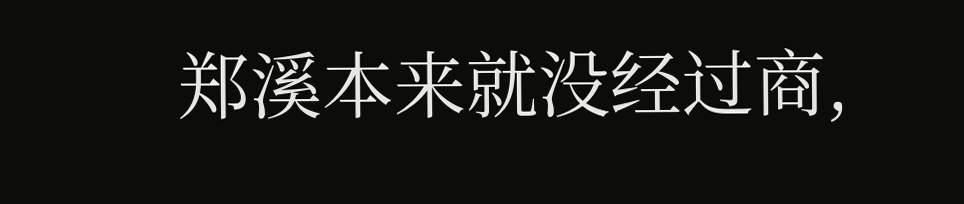郑溪本来就没经过商,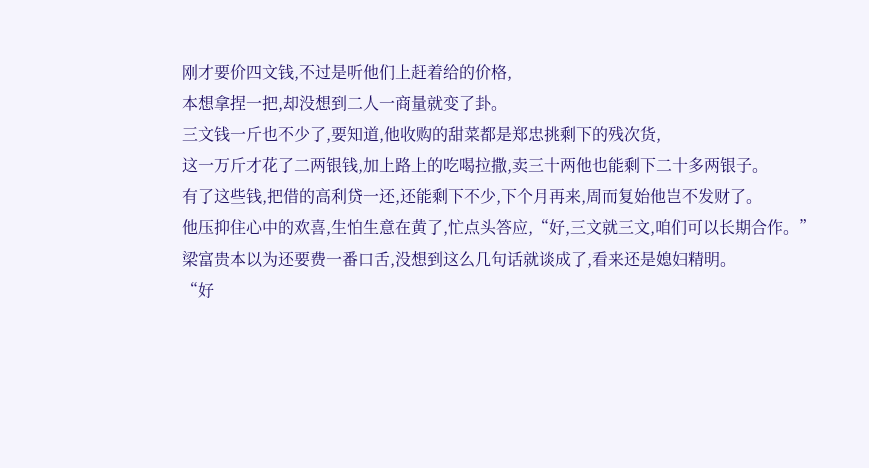刚才要价四文钱,不过是听他们上赶着给的价格,
本想拿捏一把,却没想到二人一商量就变了卦。
三文钱一斤也不少了,要知道,他收购的甜菜都是郑忠挑剩下的残次货,
这一万斤才花了二两银钱,加上路上的吃喝拉撒,卖三十两他也能剩下二十多两银子。
有了这些钱,把借的高利贷一还,还能剩下不少,下个月再来,周而复始他岂不发财了。
他压抑住心中的欢喜,生怕生意在黄了,忙点头答应,“好,三文就三文,咱们可以长期合作。”
梁富贵本以为还要费一番口舌,没想到这么几句话就谈成了,看来还是媳妇精明。
“好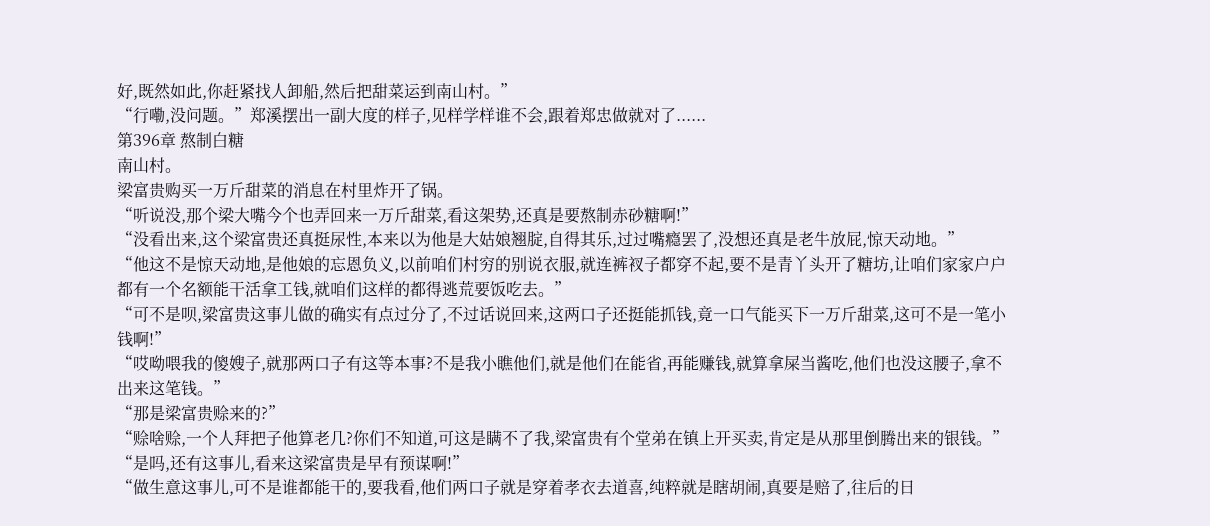好,既然如此,你赶紧找人卸船,然后把甜菜运到南山村。”
“行嘞,没问题。”郑溪摆出一副大度的样子,见样学样谁不会,跟着郑忠做就对了......
第396章 熬制白糖
南山村。
梁富贵购买一万斤甜菜的消息在村里炸开了锅。
“听说没,那个梁大嘴今个也弄回来一万斤甜菜,看这架势,还真是要熬制赤砂糖啊!”
“没看出来,这个梁富贵还真挺尿性,本来以为他是大姑娘翘腚,自得其乐,过过嘴瘾罢了,没想还真是老牛放屁,惊天动地。”
“他这不是惊天动地,是他娘的忘恩负义,以前咱们村穷的别说衣服,就连裤衩子都穿不起,要不是青丫头开了糖坊,让咱们家家户户都有一个名额能干活拿工钱,就咱们这样的都得逃荒要饭吃去。”
“可不是呗,梁富贵这事儿做的确实有点过分了,不过话说回来,这两口子还挺能抓钱,竟一口气能买下一万斤甜菜,这可不是一笔小钱啊!”
“哎呦喂我的傻嫂子,就那两口子有这等本事?不是我小瞧他们,就是他们在能省,再能赚钱,就算拿屎当酱吃,他们也没这腰子,拿不出来这笔钱。”
“那是梁富贵赊来的?”
“赊啥赊,一个人拜把子他算老几?你们不知道,可这是瞒不了我,梁富贵有个堂弟在镇上开买卖,肯定是从那里倒腾出来的银钱。”
“是吗,还有这事儿,看来这梁富贵是早有预谋啊!”
“做生意这事儿,可不是谁都能干的,要我看,他们两口子就是穿着孝衣去道喜,纯粹就是瞎胡闹,真要是赔了,往后的日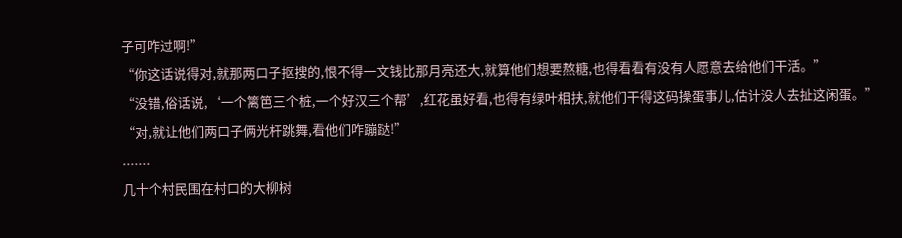子可咋过啊!”
“你这话说得对,就那两口子抠搜的,恨不得一文钱比那月亮还大,就算他们想要熬糖,也得看看有没有人愿意去给他们干活。”
“没错,俗话说,‘一个篱笆三个桩,一个好汉三个帮’,红花虽好看,也得有绿叶相扶,就他们干得这码操蛋事儿,估计没人去扯这闲蛋。”
“对,就让他们两口子俩光杆跳舞,看他们咋蹦跶!”
.......
几十个村民围在村口的大柳树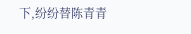下,纷纷替陈青青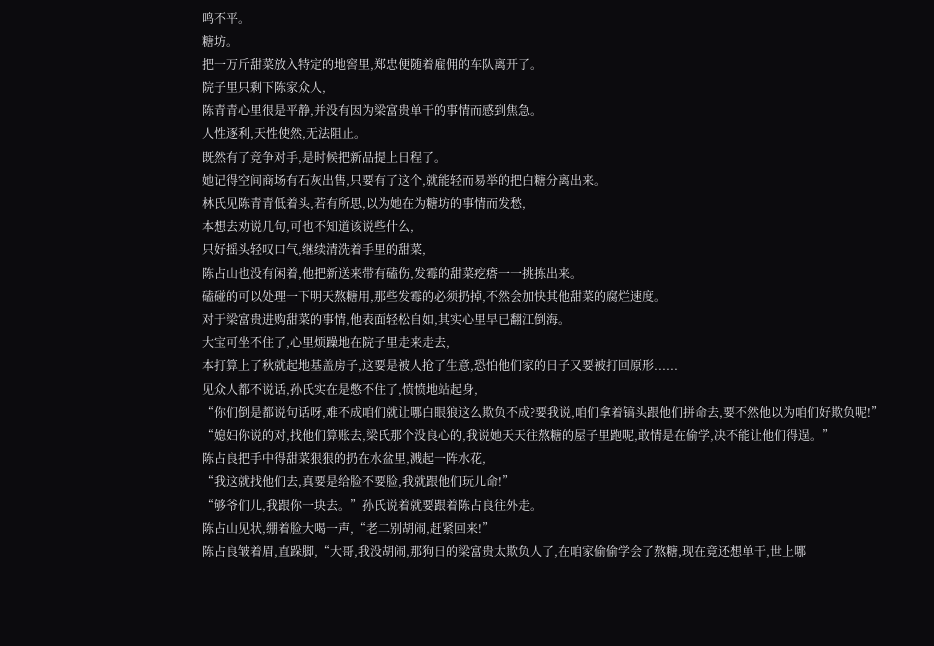鸣不平。
糖坊。
把一万斤甜菜放入特定的地窖里,郑忠便随着雇佣的车队离开了。
院子里只剩下陈家众人,
陈青青心里很是平静,并没有因为梁富贵单干的事情而感到焦急。
人性逐利,天性使然,无法阻止。
既然有了竞争对手,是时候把新品提上日程了。
她记得空间商场有石灰出售,只要有了这个,就能轻而易举的把白糖分离出来。
林氏见陈青青低着头,若有所思,以为她在为糖坊的事情而发愁,
本想去劝说几句,可也不知道该说些什么,
只好摇头轻叹口气,继续清洗着手里的甜菜,
陈占山也没有闲着,他把新送来带有磕伤,发霉的甜菜疙瘩一一挑拣出来。
磕碰的可以处理一下明天熬糖用,那些发霉的必须扔掉,不然会加快其他甜菜的腐烂速度。
对于梁富贵进购甜菜的事情,他表面轻松自如,其实心里早已翻江倒海。
大宝可坐不住了,心里烦躁地在院子里走来走去,
本打算上了秋就起地基盖房子,这要是被人抢了生意,恐怕他们家的日子又要被打回原形......
见众人都不说话,孙氏实在是憋不住了,愤愤地站起身,
“你们倒是都说句话呀,难不成咱们就让哪白眼狼这么欺负不成?要我说,咱们拿着镐头跟他们拼命去,要不然他以为咱们好欺负呢!”
“媳妇你说的对,找他们算账去,梁氏那个没良心的,我说她天天往熬糖的屋子里跑呢,敢情是在偷学,决不能让他们得逞。”
陈占良把手中得甜菜狠狠的扔在水盆里,溅起一阵水花,
“我这就找他们去,真要是给脸不要脸,我就跟他们玩儿命!”
“够爷们儿,我跟你一块去。”孙氏说着就要跟着陈占良往外走。
陈占山见状,绷着脸大喝一声,“老二别胡闹,赶紧回来!”
陈占良皱着眉,直跺脚,“大哥,我没胡闹,那狗日的梁富贵太欺负人了,在咱家偷偷学会了熬糖,现在竟还想单干,世上哪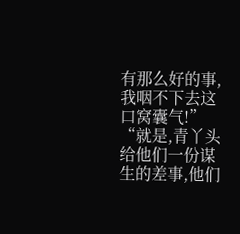有那么好的事,我咽不下去这口窝囊气!”
“就是,青丫头给他们一份谋生的差事,他们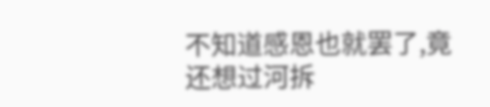不知道感恩也就罢了,竟还想过河拆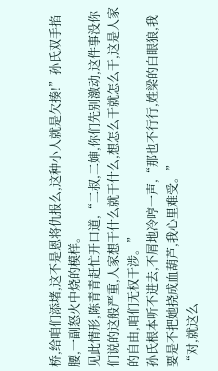桥,给咱们添堵,这不是恩将仇报么,这种小人就是欠揍!”孙氏双手掐腰,一副怒火中烧的模样。
见此情形,陈青青赶忙开口道,“二叔,二婶,你们先别激动,这件事没你们说的这般严重,人家想干什么就干什么,想怎么干就怎么干,这是人家的自由,咱们无权干涉。”
孙氏根本听不进去,不屑地冷哼一声,“那也不行行,姓梁的白眼狼,我要是不把她挠成血葫芦,我心里难受。”
“对,就这么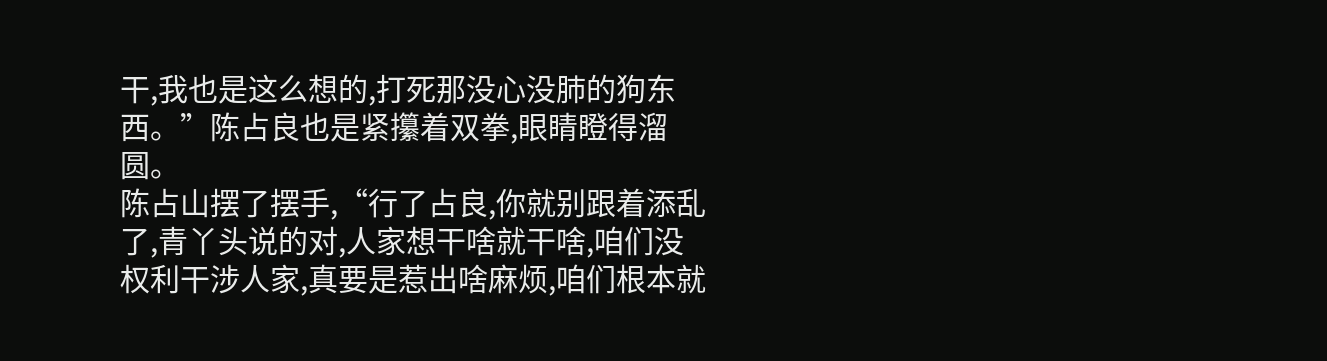干,我也是这么想的,打死那没心没肺的狗东西。”陈占良也是紧攥着双拳,眼睛瞪得溜圆。
陈占山摆了摆手,“行了占良,你就别跟着添乱了,青丫头说的对,人家想干啥就干啥,咱们没权利干涉人家,真要是惹出啥麻烦,咱们根本就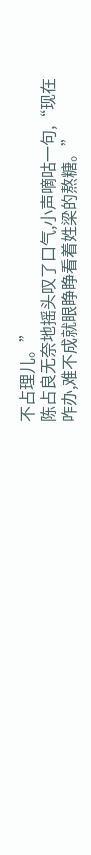不占理儿。”
陈占良无奈地摇头叹了口气,小声嘀咕一句,“现在咋办,难不成就眼睁睁看着姓梁的熬糖。”